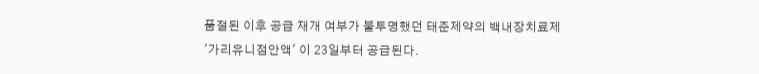품절된 이후 공급 재개 여부가 불투명했던 태준제약의 백내장치료제 '가리유니점안액' 이 23일부터 공급된다.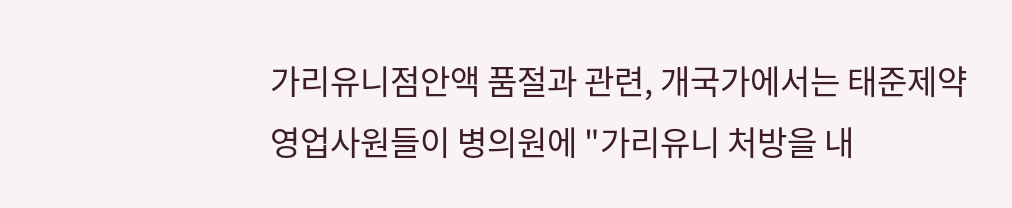가리유니점안액 품절과 관련, 개국가에서는 태준제약 영업사원들이 병의원에 "가리유니 처방을 내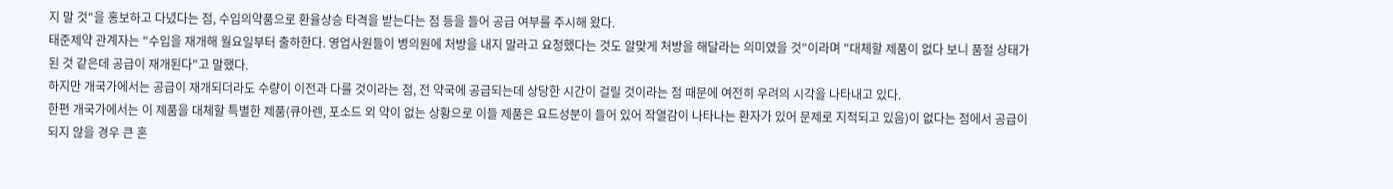지 말 것"을 홍보하고 다녔다는 점, 수입의약품으로 환율상승 타격을 받는다는 점 등을 들어 공급 여부를 주시해 왔다.
태준제약 관계자는 "수입을 재개해 월요일부터 출하한다. 영업사원들이 병의원에 처방을 내지 말라고 요청했다는 것도 알맞게 처방을 해달라는 의미였을 것"이라며 "대체할 제품이 없다 보니 품절 상태가 된 것 같은데 공급이 재개된다"고 말했다.
하지만 개국가에서는 공급이 재개되더라도 수량이 이전과 다를 것이라는 점, 전 약국에 공급되는데 상당한 시간이 걸릴 것이라는 점 때문에 여전히 우려의 시각을 나타내고 있다.
한편 개국가에서는 이 제품을 대체할 특별한 제품(큐아렌, 포소드 외 약이 없는 상황으로 이들 제품은 요드성분이 들어 있어 작열감이 나타나는 환자가 있어 문제로 지적되고 있음)이 없다는 점에서 공급이 되지 않을 경우 큰 혼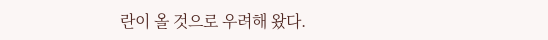란이 올 것으로 우려해 왔다.